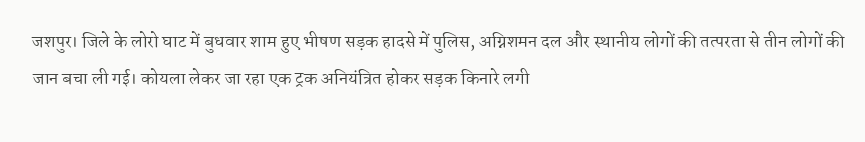जशपुर। जिले के लोरो घाट में बुधवार शाम हुए भीषण सड़क हादसे में पुलिस, अग्निशमन दल और स्थानीय लोगों की तत्परता से तीन लोगों की जान बचा ली गई। कोयला लेकर जा रहा एक ट्रक अनियंत्रित होकर सड़क किनारे लगी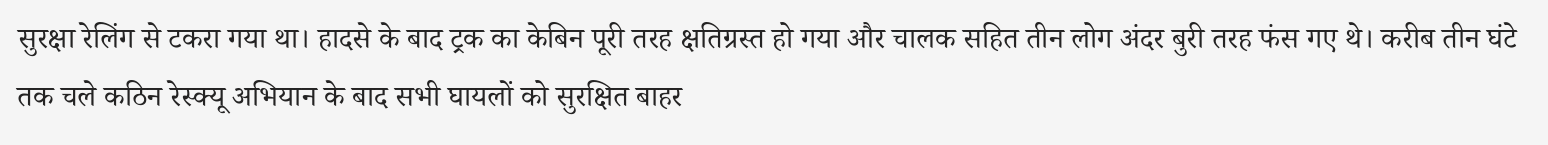सुरक्षा रेलिंग से टकरा गया था। हादसे के बाद ट्रक का केबिन पूरी तरह क्षतिग्रस्त हो गया और चालक सहित तीन लोग अंदर बुरी तरह फंस गए थे। करीब तीन घंटे तक चले कठिन रेस्क्यू अभियान के बाद सभी घायलों को सुरक्षित बाहर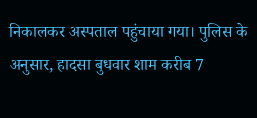निकालकर अस्पताल पहुंचाया गया। पुलिस के अनुसार, हादसा बुधवार शाम करीब 7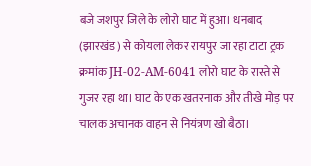बजे जशपुर जिले के लोरो घाट में हुआ। धनबाद (झारखंड) से कोयला लेकर रायपुर जा रहा टाटा ट्रक क्रमांक JH-02-AM-6041 लोरो घाट के रास्ते से गुजर रहा था। घाट के एक खतरनाक और तीखे मोड़ पर चालक अचानक वाहन से नियंत्रण खो बैठा।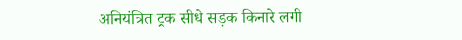अनियंत्रित ट्रक सीधे सड़क किनारे लगी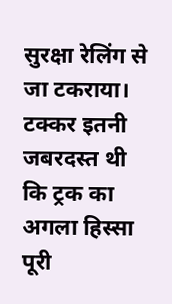सुरक्षा रेलिंग से जा टकराया। टक्कर इतनी जबरदस्त थी कि ट्रक का अगला हिस्सा पूरी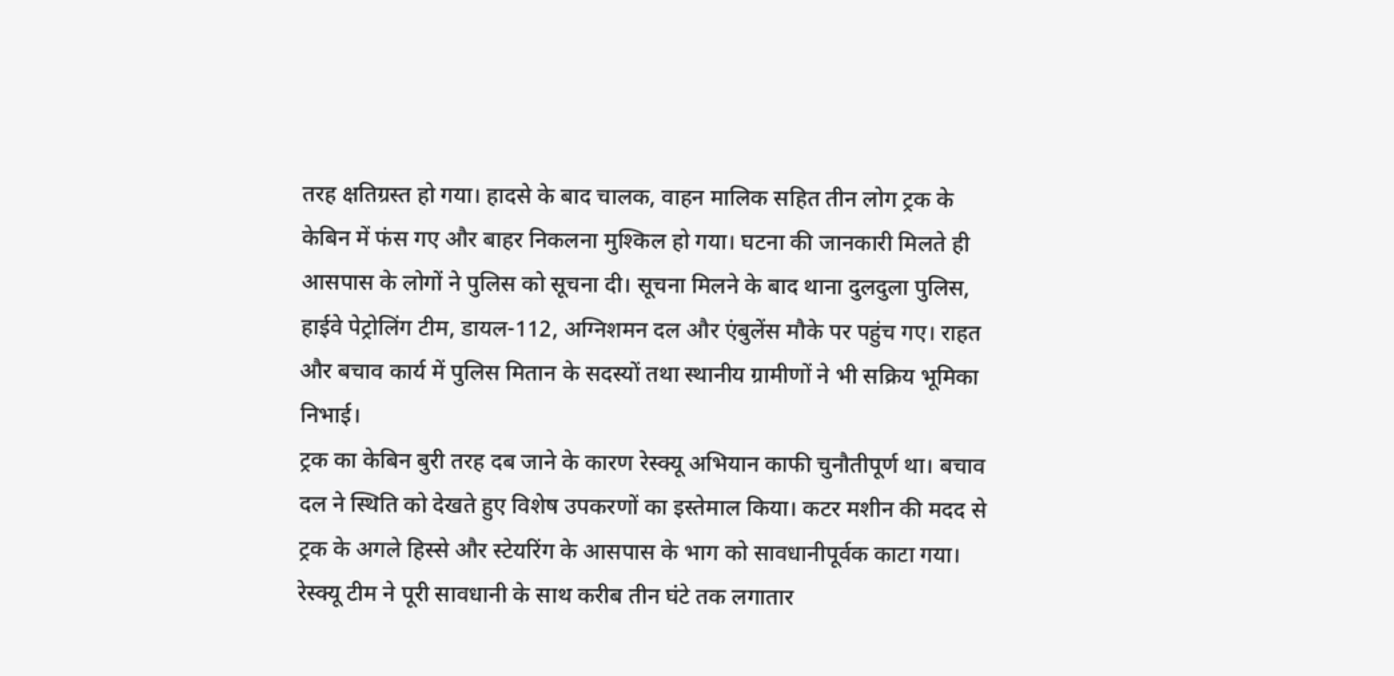तरह क्षतिग्रस्त हो गया। हादसे के बाद चालक, वाहन मालिक सहित तीन लोग ट्रक के केबिन में फंस गए और बाहर निकलना मुश्किल हो गया। घटना की जानकारी मिलते ही आसपास के लोगों ने पुलिस को सूचना दी। सूचना मिलने के बाद थाना दुलदुला पुलिस, हाईवे पेट्रोलिंग टीम, डायल-112, अग्निशमन दल और एंबुलेंस मौके पर पहुंच गए। राहत और बचाव कार्य में पुलिस मितान के सदस्यों तथा स्थानीय ग्रामीणों ने भी सक्रिय भूमिका निभाई।
ट्रक का केबिन बुरी तरह दब जाने के कारण रेस्क्यू अभियान काफी चुनौतीपूर्ण था। बचाव दल ने स्थिति को देखते हुए विशेष उपकरणों का इस्तेमाल किया। कटर मशीन की मदद से ट्रक के अगले हिस्से और स्टेयरिंग के आसपास के भाग को सावधानीपूर्वक काटा गया। रेस्क्यू टीम ने पूरी सावधानी के साथ करीब तीन घंटे तक लगातार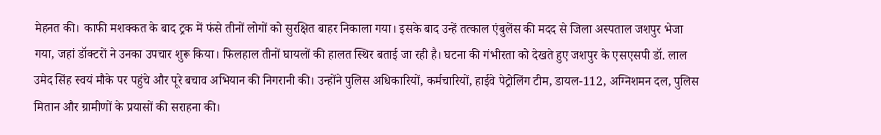मेहनत की। काफी मशक्कत के बाद ट्रक में फंसे तीनों लोगों को सुरक्षित बाहर निकाला गया। इसके बाद उन्हें तत्काल एंबुलेंस की मदद से जिला अस्पताल जशपुर भेजा गया, जहां डॉक्टरों ने उनका उपचार शुरू किया। फिलहाल तीनों घायलों की हालत स्थिर बताई जा रही है। घटना की गंभीरता को देखते हुए जशपुर के एसएसपी डॉ. लाल उमेद सिंह स्वयं मौके पर पहुंचे और पूरे बचाव अभियान की निगरानी की। उन्होंने पुलिस अधिकारियों, कर्मचारियों, हाईवे पेट्रोलिंग टीम, डायल-112, अग्निशमन दल, पुलिस मितान और ग्रामीणों के प्रयासों की सराहना की।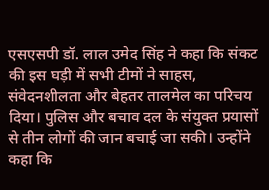एसएसपी डॉ. लाल उमेद सिंह ने कहा कि संकट की इस घड़ी में सभी टीमों ने साहस, संवेदनशीलता और बेहतर तालमेल का परिचय दिया। पुलिस और बचाव दल के संयुक्त प्रयासों से तीन लोगों की जान बचाई जा सकी। उन्होंने कहा कि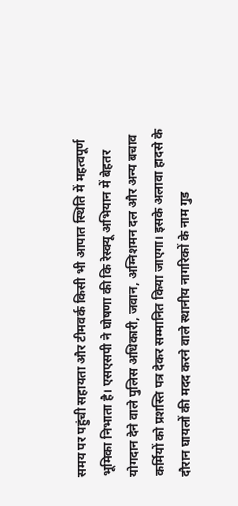समय पर पहुंची सहायता और टीमवर्क किसी भी आपात स्थिति में महत्वपूर्ण भूमिका निभाता है। एसएसपी ने घोषणा की कि रेस्क्यू अभियान में बेहतर योगदान देने वाले पुलिस अधिकारी, जवान, अग्निशमन दल और अन्य बचाव कर्मियों को प्रशस्ति पत्र देकर सम्मानित किया जाएगा। इसके अलावा हादसे के दौरान घायलों की मदद करने वाले स्थानीय नागरिकों के नाम गुड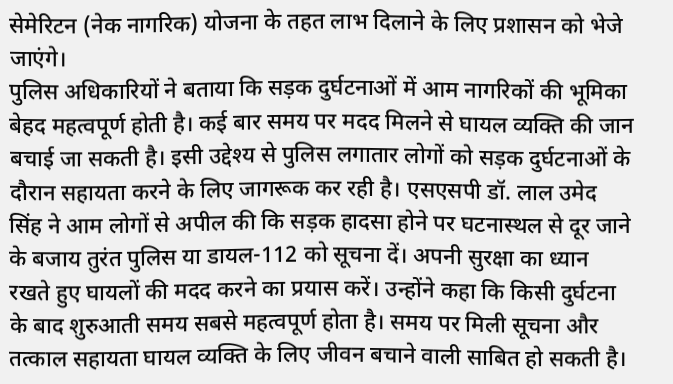सेमेरिटन (नेक नागरिक) योजना के तहत लाभ दिलाने के लिए प्रशासन को भेजे जाएंगे।
पुलिस अधिकारियों ने बताया कि सड़क दुर्घटनाओं में आम नागरिकों की भूमिका बेहद महत्वपूर्ण होती है। कई बार समय पर मदद मिलने से घायल व्यक्ति की जान बचाई जा सकती है। इसी उद्देश्य से पुलिस लगातार लोगों को सड़क दुर्घटनाओं के दौरान सहायता करने के लिए जागरूक कर रही है। एसएसपी डॉ. लाल उमेद सिंह ने आम लोगों से अपील की कि सड़क हादसा होने पर घटनास्थल से दूर जाने के बजाय तुरंत पुलिस या डायल-112 को सूचना दें। अपनी सुरक्षा का ध्यान रखते हुए घायलों की मदद करने का प्रयास करें। उन्होंने कहा कि किसी दुर्घटना के बाद शुरुआती समय सबसे महत्वपूर्ण होता है। समय पर मिली सूचना और तत्काल सहायता घायल व्यक्ति के लिए जीवन बचाने वाली साबित हो सकती है।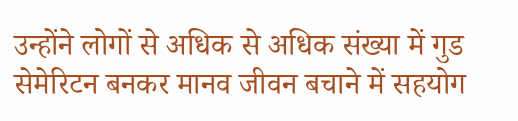उन्होंने लोगों से अधिक से अधिक संख्या में गुड सेमेरिटन बनकर मानव जीवन बचाने में सहयोग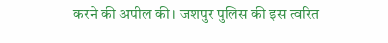करने की अपील की। जशपुर पुलिस की इस त्वरित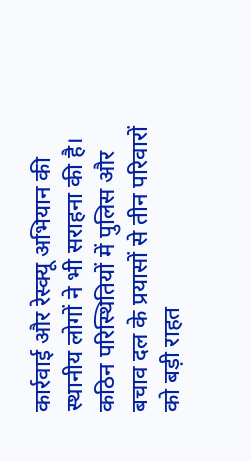कार्रवाई और रेस्क्यू अभियान की स्थानीय लोगों ने भी सराहना की है। कठिन परिस्थितियों में पुलिस और बचाव दल के प्रयासों से तीन परिवारों को बड़ी राहत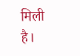मिली है।